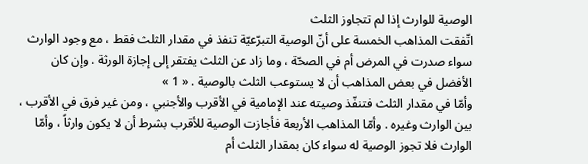الوصية للوارث إذا لم تتجاوز الثلث
اتّفقت المذاهب الخمسة على أنّ الوصية التبرّعيّة تنفذ في مقدار الثلث فقط ، مع وجود الوارث سواء صدرت في المرض أم في الصحّة ، وما زاد عن الثلث يفتقر إلى إجازة الورثة . وإن كان الأفضل في بعض المذاهب أن لا يستوعب الثلث بالوصية . « 1 »
وأمّا في مقدار الثلث فتنفّذ وصيته عند الإمامية في الأقرب والأجنبي ، ومن غير فرق في الأقرب ، بين الوارث وغيره . وأمّا المذاهب الأربعة فأجازت الوصية للأقرب بشرط أن لا يكون وارثاً ، وأمّا الوارث فلا تجوز الوصية له سواء كان بمقدار الثلث أم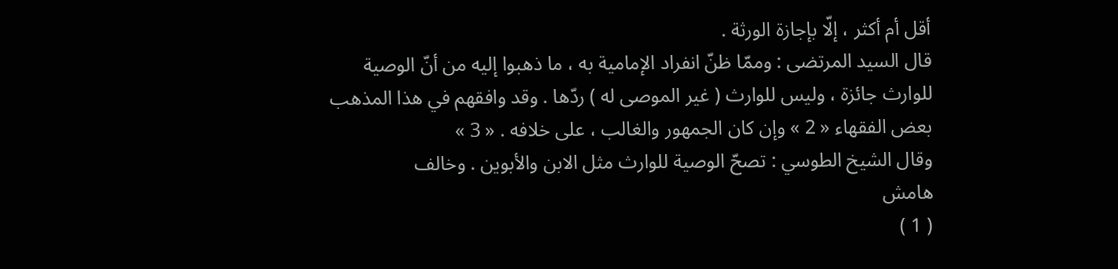أقل أم أكثر ، إلّا بإجازة الورثة .
قال السيد المرتضى : وممّا ظنّ انفراد الإمامية به ، ما ذهبوا إليه من أنّ الوصية للوارث جائزة ، وليس للوارث ( غير الموصى له ) ردّها . وقد وافقهم في هذا المذهب بعض الفقهاء « 2 » وإن كان الجمهور والغالب ، على خلافه . « 3 »
وقال الشيخ الطوسي : تصحّ الوصية للوارث مثل الابن والأبوين . وخالف
هامش
( 1 )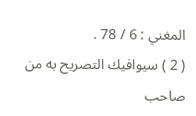المغني : 6 / 78 .
( 2 ) سيوافيك التصريح به من صاحب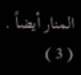المنار أيضاً .
( 3 )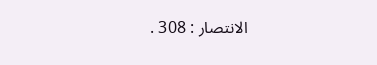الانتصار : 308 .